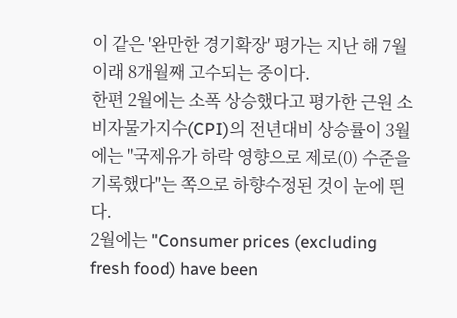이 같은 '완만한 경기확장' 평가는 지난 해 7월 이래 8개월째 고수되는 중이다.
한편 2월에는 소폭 상승했다고 평가한 근원 소비자물가지수(CPI)의 전년대비 상승률이 3월에는 "국제유가 하락 영향으로 제로(0) 수준을 기록했다"는 쪽으로 하향수정된 것이 눈에 띈다.
2월에는 "Consumer prices (excluding fresh food) have been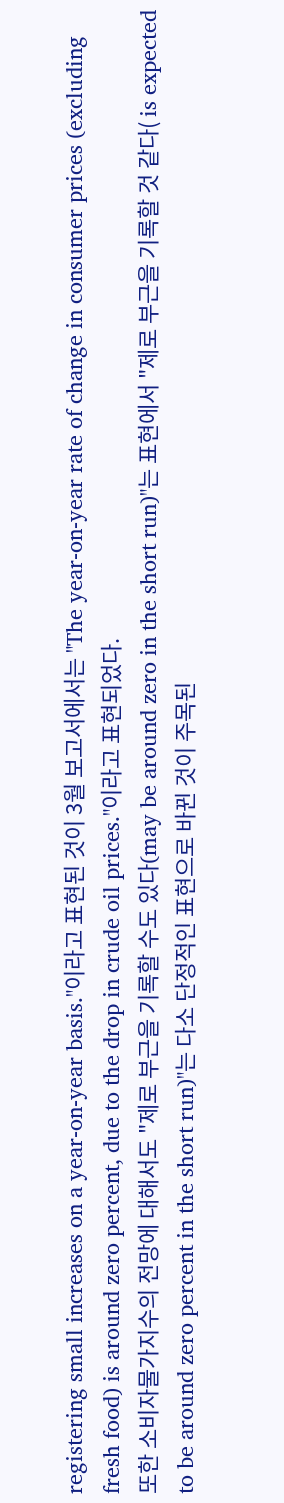registering small increases on a year-on-year basis."이라고 표현된 것이 3월 보고서에서는 "The year-on-year rate of change in consumer prices (excluding fresh food) is around zero percent, due to the drop in crude oil prices."이라고 표현되었다.
또한 소비자물가지수의 전망에 대해서도 "제로 부근을 기록할 수도 있다(may be around zero in the short run)"는 표현에서 "제로 부근을 기록할 것 같다( is expected to be around zero percent in the short run)"는 다소 단정적인 표현으로 바뀐 것이 주목된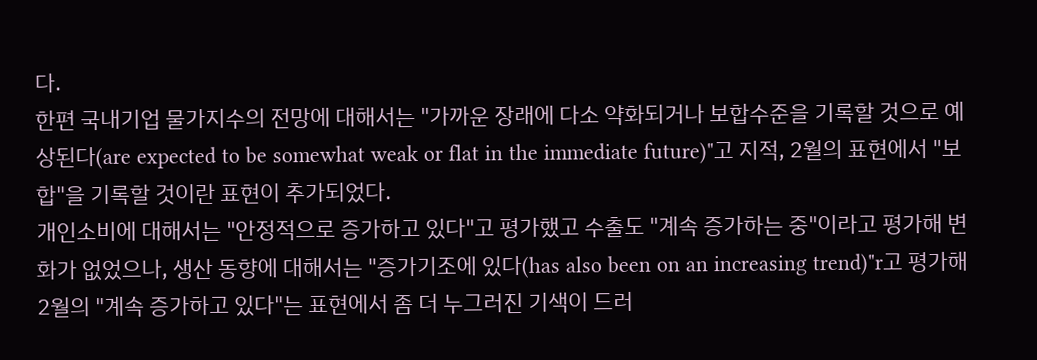다.
한편 국내기업 물가지수의 전망에 대해서는 "가까운 장래에 다소 약화되거나 보합수준을 기록할 것으로 예상된다(are expected to be somewhat weak or flat in the immediate future)"고 지적, 2월의 표현에서 "보합"을 기록할 것이란 표현이 추가되었다.
개인소비에 대해서는 "안정적으로 증가하고 있다"고 평가했고 수출도 "계속 증가하는 중"이라고 평가해 변화가 없었으나, 생산 동향에 대해서는 "증가기조에 있다(has also been on an increasing trend)"r고 평가해 2월의 "계속 증가하고 있다"는 표현에서 좀 더 누그러진 기색이 드러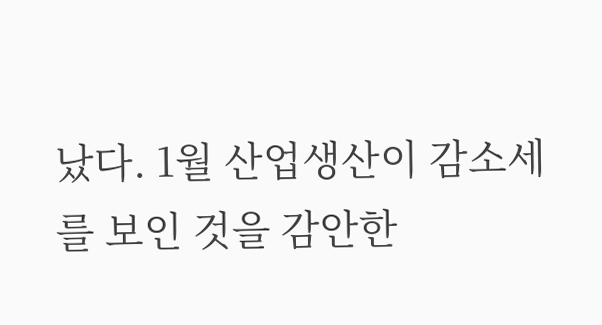났다. 1월 산업생산이 감소세를 보인 것을 감안한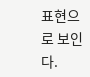표현으로 보인다.